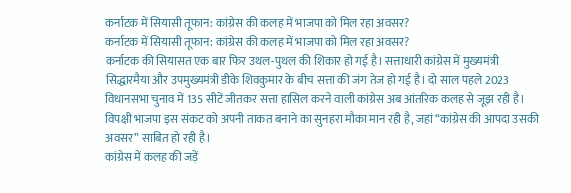कर्नाटक में सियासी तूफान: कांग्रेस की कलह में भाजपा को मिल रहा अवसर?
कर्नाटक में सियासी तूफान: कांग्रेस की कलह में भाजपा को मिल रहा अवसर?
कर्नाटक की सियासत एक बार फिर उथल-पुथल की शिकार हो गई है। सत्ताधारी कांग्रेस में मुख्यमंत्री सिद्धारमैया और उपमुख्यमंत्री डीके शिवकुमार के बीच सत्ता की जंग तेज हो गई है। दो साल पहले 2023 विधानसभा चुनाव में 135 सीटें जीतकर सत्ता हासिल करने वाली कांग्रेस अब आंतरिक कलह से जूझ रही है। विपक्षी भाजपा इस संकट को अपनी ताकत बनाने का सुनहरा मौका मान रही है, जहां “कांग्रेस की आपदा उसकी अवसर” साबित हो रही है।
कांग्रेस में कलह की जड़ें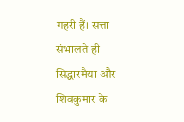गहरी हैं। सत्ता संभालते ही सिद्धारमैया और शिवकुमार के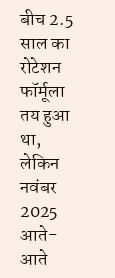बीच 2.5 साल का रोटेशन फॉर्मूला तय हुआ था, लेकिन नवंबर 2025 आते-आते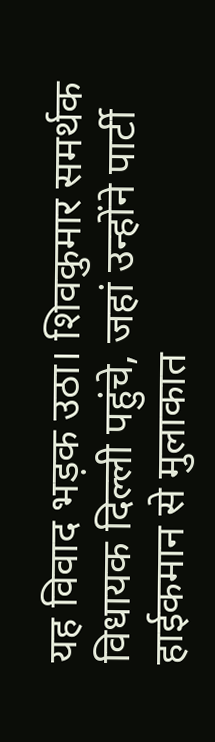यह विवाद भड़क उठा। शिवकुमार समर्थक विधायक दिल्ली पहुंचे, जहां उन्होंने पार्टी हाईकमान से मुलाकात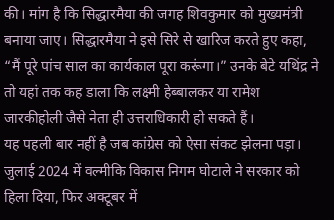की। मांग है कि सिद्धारमैया की जगह शिवकुमार को मुख्यमंत्री बनाया जाए। सिद्धारमैया ने इसे सिरे से खारिज करते हुए कहा, “मैं पूरे पांच साल का कार्यकाल पूरा करूंगा।” उनके बेटे यथिंद्र ने तो यहां तक कह डाला कि लक्ष्मी हेब्बालकर या रामेश जारकीहोली जैसे नेता ही उत्तराधिकारी हो सकते हैं।
यह पहली बार नहीं है जब कांग्रेस को ऐसा संकट झेलना पड़ा। जुलाई 2024 में वल्मीकि विकास निगम घोटाले ने सरकार को हिला दिया, फिर अक्टूबर में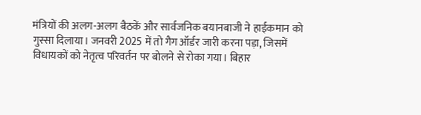मंत्रियों की अलग-अलग बैठकें और सार्वजनिक बयानबाजी ने हाईकमान को गुस्सा दिलाया। जनवरी 2025 में तो गैग ऑर्डर जारी करना पड़ा, जिसमें विधायकों को नेतृत्व परिवर्तन पर बोलने से रोका गया। बिहार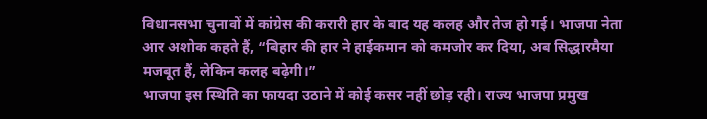विधानसभा चुनावों में कांग्रेस की करारी हार के बाद यह कलह और तेज हो गई। भाजपा नेता आर अशोक कहते हैं, “बिहार की हार ने हाईकमान को कमजोर कर दिया, अब सिद्धारमैया मजबूत हैं, लेकिन कलह बढ़ेगी।”
भाजपा इस स्थिति का फायदा उठाने में कोई कसर नहीं छोड़ रही। राज्य भाजपा प्रमुख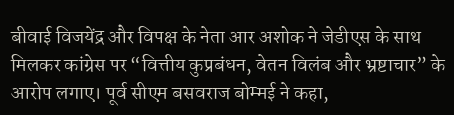बीवाई विजयेंद्र और विपक्ष के नेता आर अशोक ने जेडीएस के साथ मिलकर कांग्रेस पर “वित्तीय कुप्रबंधन, वेतन विलंब और भ्रष्टाचार” के आरोप लगाए। पूर्व सीएम बसवराज बोम्मई ने कहा,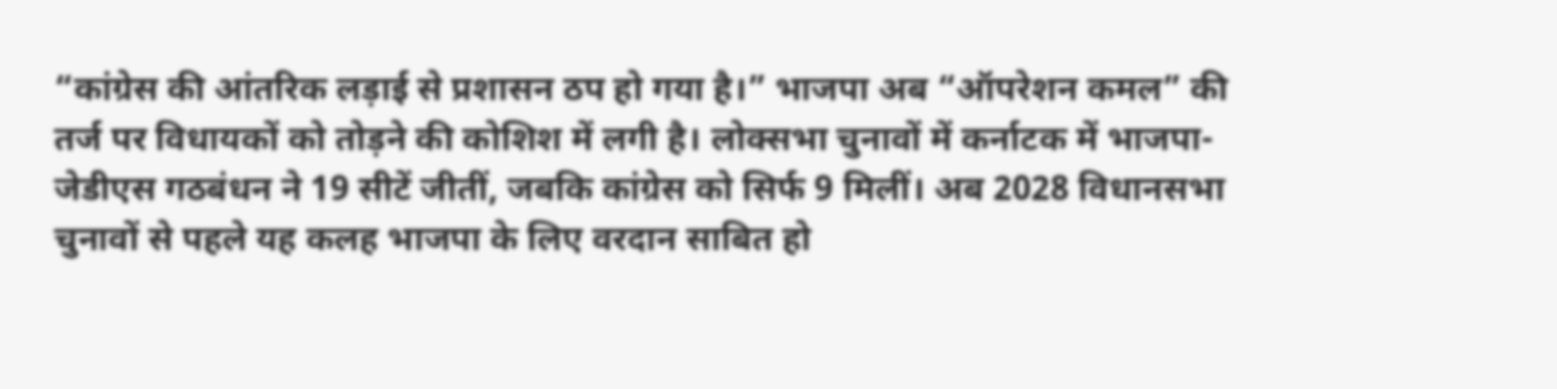“कांग्रेस की आंतरिक लड़ाई से प्रशासन ठप हो गया है।” भाजपा अब “ऑपरेशन कमल” की तर्ज पर विधायकों को तोड़ने की कोशिश में लगी है। लोक्सभा चुनावों में कर्नाटक में भाजपा-जेडीएस गठबंधन ने 19 सीटें जीतीं, जबकि कांग्रेस को सिर्फ 9 मिलीं। अब 2028 विधानसभा चुनावों से पहले यह कलह भाजपा के लिए वरदान साबित हो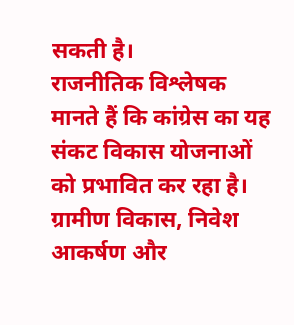सकती है।
राजनीतिक विश्लेषक मानते हैं कि कांग्रेस का यह संकट विकास योजनाओं को प्रभावित कर रहा है। ग्रामीण विकास, निवेश आकर्षण और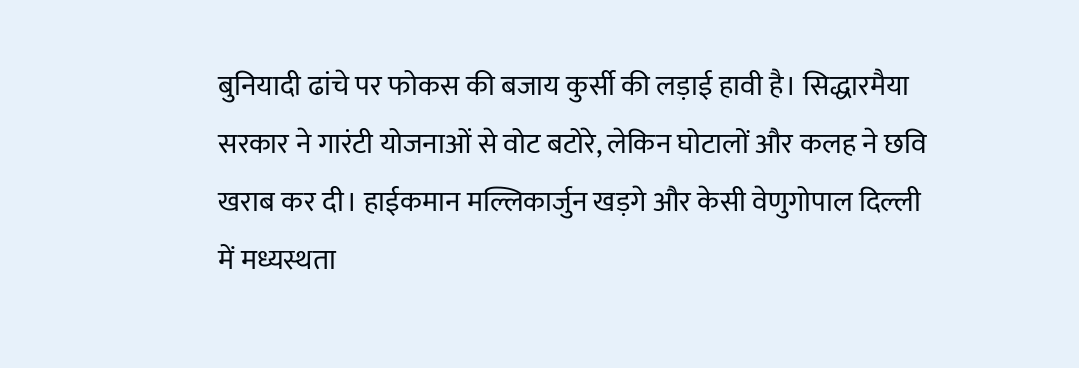बुनियादी ढांचे पर फोकस की बजाय कुर्सी की लड़ाई हावी है। सिद्धारमैया सरकार ने गारंटी योजनाओं से वोट बटोरे, लेकिन घोटालों और कलह ने छवि खराब कर दी। हाईकमान मल्लिकार्जुन खड़गे और केसी वेणुगोपाल दिल्ली में मध्यस्थता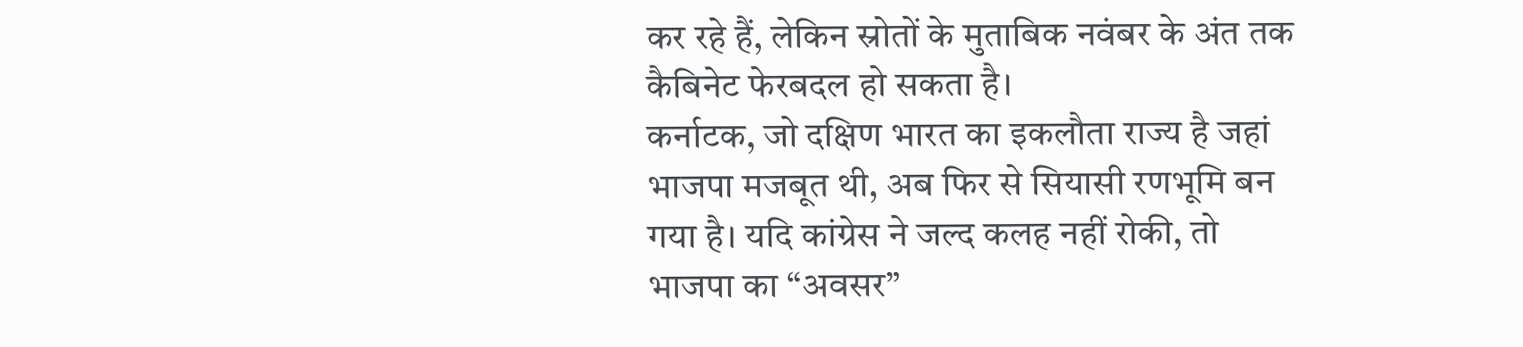कर रहे हैं, लेकिन स्रोतों के मुताबिक नवंबर के अंत तक कैबिनेट फेरबदल हो सकता है।
कर्नाटक, जो दक्षिण भारत का इकलौता राज्य है जहां भाजपा मजबूत थी, अब फिर से सियासी रणभूमि बन गया है। यदि कांग्रेस ने जल्द कलह नहीं रोकी, तो भाजपा का “अवसर”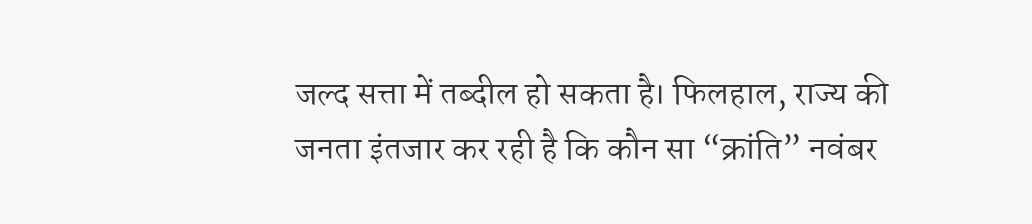जल्द सत्ता में तब्दील हो सकता है। फिलहाल, राज्य की जनता इंतजार कर रही है कि कौन सा “क्रांति” नवंबर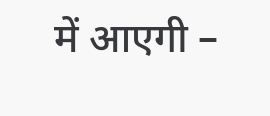में आएगी –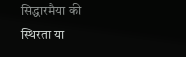सिद्धारमैया की स्थिरता या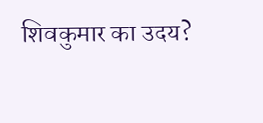शिवकुमार का उदय?